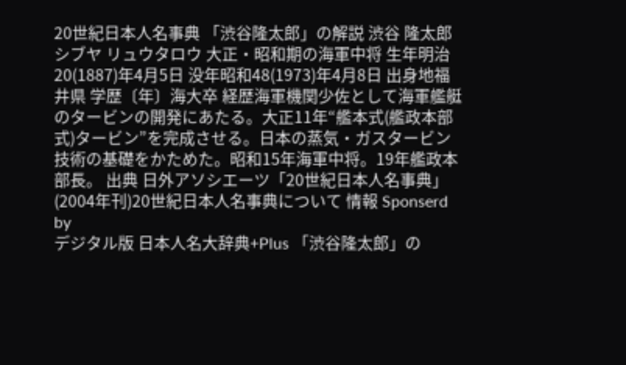20世紀日本人名事典 「渋谷隆太郎」の解説 渋谷 隆太郎シブヤ リュウタロウ 大正・昭和期の海軍中将 生年明治20(1887)年4月5日 没年昭和48(1973)年4月8日 出身地福井県 学歴〔年〕海大卒 経歴海軍機関少佐として海軍艦艇のタービンの開発にあたる。大正11年“艦本式(艦政本部式)タービン”を完成させる。日本の蒸気・ガスタービン技術の基礎をかためた。昭和15年海軍中将。19年艦政本部長。 出典 日外アソシエーツ「20世紀日本人名事典」(2004年刊)20世紀日本人名事典について 情報 Sponserd by
デジタル版 日本人名大辞典+Plus 「渋谷隆太郎」の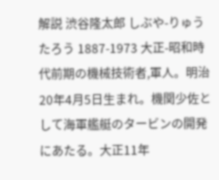解説 渋谷隆太郎 しぶや-りゅうたろう 1887-1973 大正-昭和時代前期の機械技術者,軍人。明治20年4月5日生まれ。機関少佐として海軍艦艇のタービンの開発にあたる。大正11年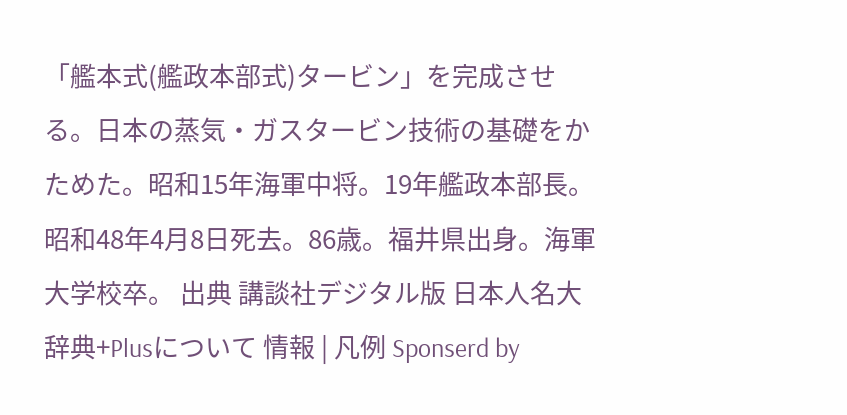「艦本式(艦政本部式)タービン」を完成させる。日本の蒸気・ガスタービン技術の基礎をかためた。昭和15年海軍中将。19年艦政本部長。昭和48年4月8日死去。86歳。福井県出身。海軍大学校卒。 出典 講談社デジタル版 日本人名大辞典+Plusについて 情報 | 凡例 Sponserd by